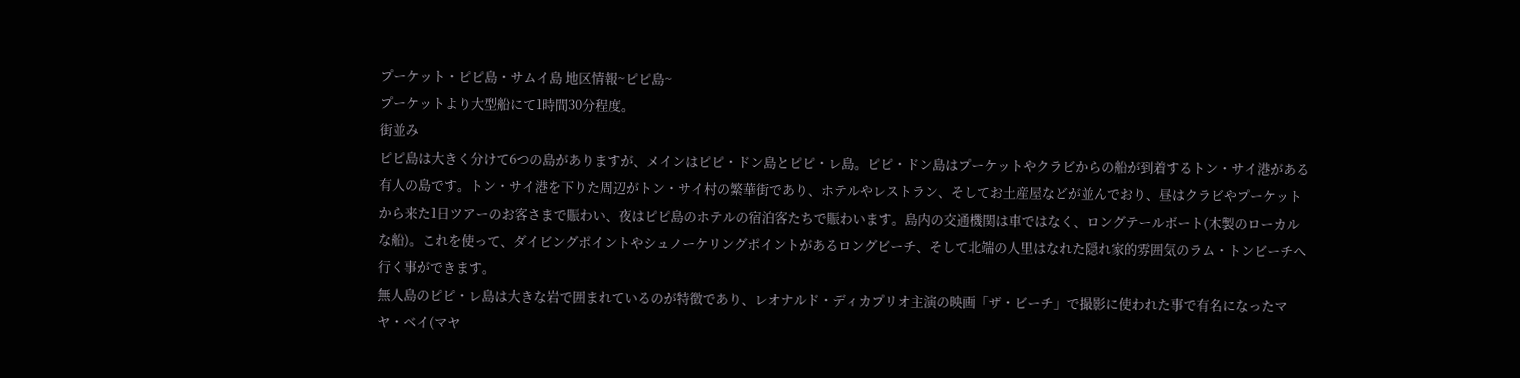プーケット・ピピ島・サムイ島 地区情報~ピピ島~
プーケットより大型船にて1時間30分程度。
街並み
ピピ島は大きく分けて6つの島がありますが、メインはピピ・ドン島とピピ・レ島。ピピ・ドン島はプーケットやクラビからの船が到着するトン・サイ港がある有人の島です。トン・サイ港を下りた周辺がトン・サイ村の繁華街であり、ホテルやレストラン、そしてお土産屋などが並んでおり、昼はクラビやプーケットから来た1日ツアーのお客さまで賑わい、夜はピピ島のホテルの宿泊客たちで賑わいます。島内の交通機関は車ではなく、ロングテールボート(木製のローカルな船)。これを使って、ダイビングポイントやシュノーケリングポイントがあるロングビーチ、そして北端の人里はなれた隠れ家的雰囲気のラム・トンビーチへ行く事ができます。
無人島のピピ・レ島は大きな岩で囲まれているのが特徴であり、レオナルド・ディカプリオ主演の映画「ザ・ビーチ」で撮影に使われた事で有名になったマヤ・ベイ(マヤ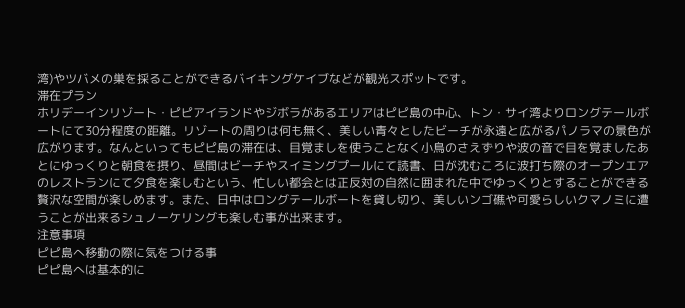湾)やツバメの巣を採ることができるバイキングケイブなどが観光スポットです。
滞在プラン
ホリデーインリゾート・ピピアイランドやジボラがあるエリアはピピ島の中心、トン・サイ湾よりロングテールボートにて30分程度の距離。リゾートの周りは何も無く、美しい青々としたビーチが永遠と広がるパノラマの景色が広がります。なんといってもピピ島の滞在は、目覚ましを使うことなく小鳥のさえずりや波の音で目を覚ましたあとにゆっくりと朝食を摂り、昼間はビーチやスイミングプールにて読書、日が沈むころに波打ち際のオープンエアのレストランにて夕食を楽しむという、忙しい都会とは正反対の自然に囲まれた中でゆっくりとすることができる贅沢な空間が楽しめます。また、日中はロングテールボートを貸し切り、美しいンゴ礁や可愛らしいクマノミに遭うことが出来るシュノーケリングも楽しむ事が出来ます。
注意事項
ピピ島へ移動の際に気をつける事
ピピ島へは基本的に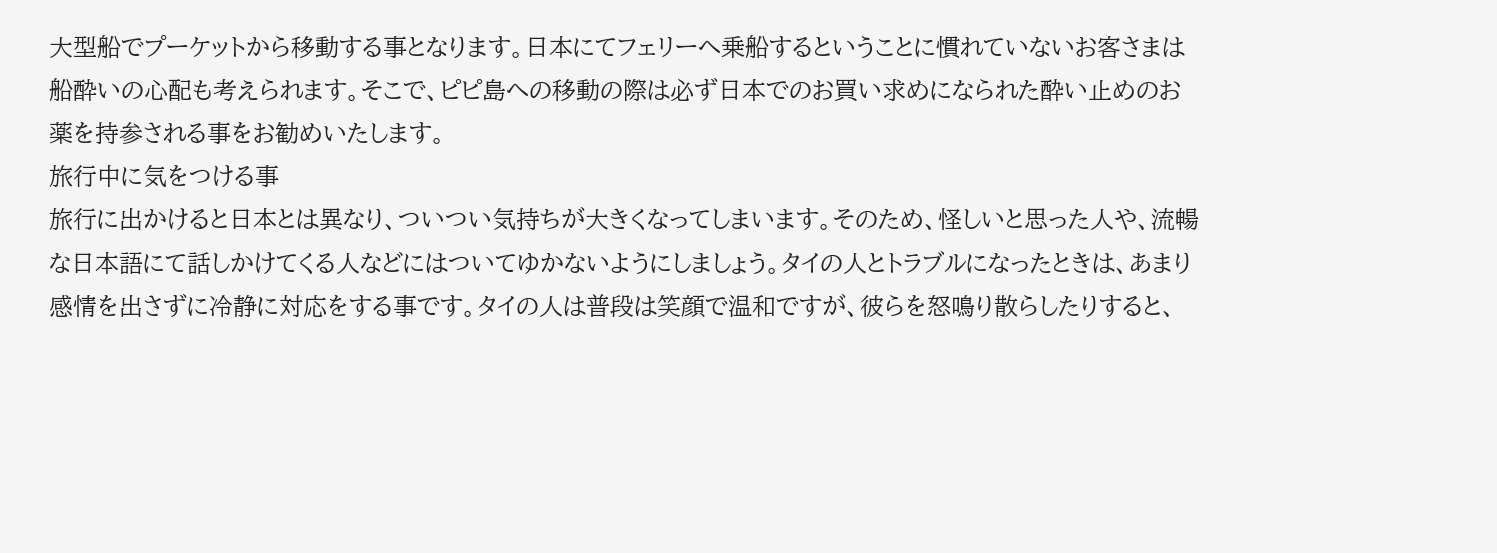大型船でプーケットから移動する事となります。日本にてフェリーへ乗船するということに慣れていないお客さまは船酔いの心配も考えられます。そこで、ピピ島への移動の際は必ず日本でのお買い求めになられた酔い止めのお薬を持参される事をお勧めいたします。
旅行中に気をつける事
旅行に出かけると日本とは異なり、ついつい気持ちが大きくなってしまいます。そのため、怪しいと思った人や、流暢な日本語にて話しかけてくる人などにはついてゆかないようにしましょう。タイの人とトラブルになったときは、あまり感情を出さずに冷静に対応をする事です。タイの人は普段は笑顔で温和ですが、彼らを怒鳴り散らしたりすると、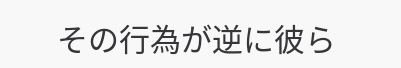その行為が逆に彼ら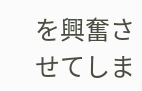を興奮させてしま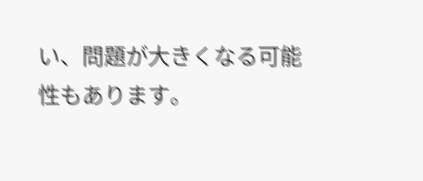い、問題が大きくなる可能性もあります。